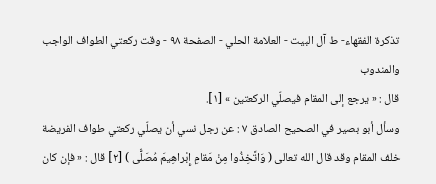تذكرة الفقهاء- ط آل البيت - العلامة الحلي - الصفحة ٩٨ - وقت ركعتي الطواف الواجب والمندوب
قال : « يرجع إلى المقام فيصلّي الركعتين » [١].
وسأل أبو بصير في الصحيح الصادق ٧ : عن رجل نسي أن يصلّي ركعتي طواف الفريضة خلف المقام وقد قال الله تعالى ( وَاتَّخِذُوا مِنْ مَقامِ إِبْراهِيمَ مُصَلًّى ) [٢] قال : « فإن كان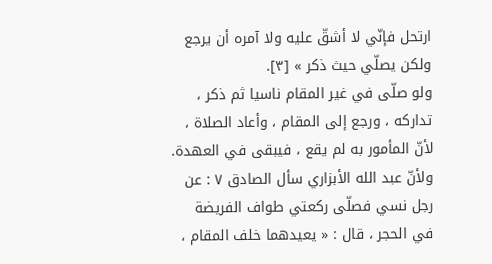ارتحل فإنّي لا أشقّ عليه ولا آمره أن يرجع ولكن يصلّي حيث ذكر » [٣].
ولو صلّى في غير المقام ناسيا ثم ذكر ، تداركه ، ورجع إلى المقام ، وأعاد الصلاة ، لأنّ المأمور به لم يقع ، فيبقى في العهدة.
ولأنّ عبد الله الأبزاري سأل الصادق ٧ : عن رجل نسي فصلّى ركعتي طواف الفريضة في الحجر ، قال : « يعيدهما خلف المقام ،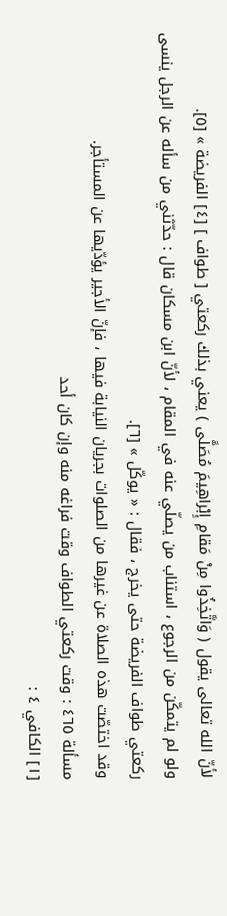لأنّ الله تعالى يقول ( وَاتَّخِذُوا مِنْ مَقامِ إِبْراهِيمَ مُصَلًّى ) يعني بذلك ركعتي [ طواف ] [٤] الفريضة » [٥].
ولو لم يتمكّن من الرجوع ، استناب من يصلّي عنه في المقام ، لأنّ ابن مسكان قال : حدّثني من سأله عن الرجل ينسى ركعتي طواف الفريضة حتى يخرج ، فقال : « يوكّل » [٦].
وقد اختصّت هذه الصلاة عن غيرها من الصلوات بجريان النيابة فيها ، فإنّ الأجير يؤدّيها عن المستأجر.
مسألة ٤٦٥ : وقت ركعتي الطواف وقت فراغه منه وإن كان أحد
[١] الكافي ٤ :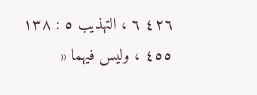٤٢٦ ٦ ، التهذيب ٥ : ١٣٨ ٤٥٥ ، وليس فيهما «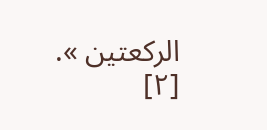الركعتين ».
[٢]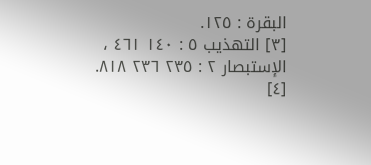البقرة : ١٢٥.
[٣] التهذيب ٥ : ١٤٠ ٤٦١ ، الإستبصار ٢ : ٢٣٥ ٢٣٦ ٨١٨.
[٤]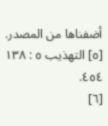أضفناها من المصدر.
[٥] التهذيب ٥ : ١٣٨ ٤٥٤.
[٦]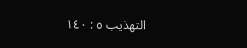التهذيب ٥ : ١٤٠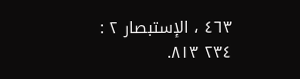٤٦٣ ، الإستبصار ٢ : ٢٣٤ ٨١٣.